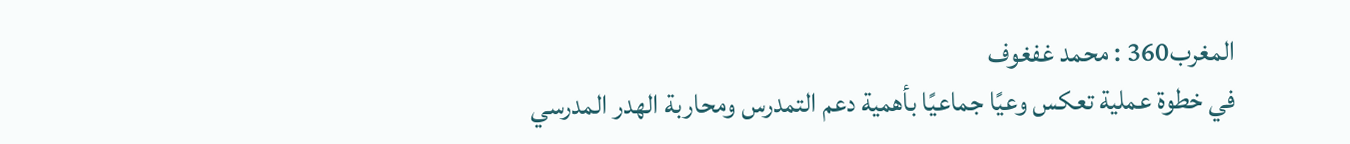المغرب360 : محمد غفغوف
في خطوة عملية تعكس وعيًا جماعيًا بأهمية دعم التمدرس ومحاربة الهدر المدرسي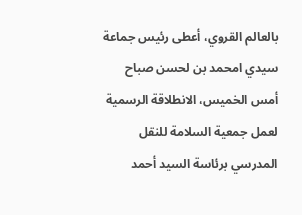بالعالم القروي، أعطى رئيس جماعة سيدي امحمد بن لحسن صباح أمس الخميس، الانطلاقة الرسمية لعمل جمعية السلامة للنقل المدرسي برئاسة السيد أحمد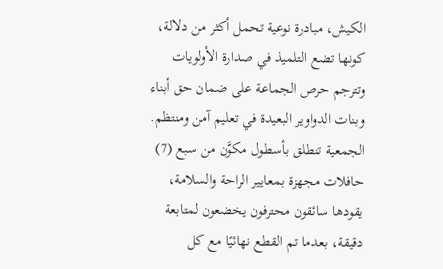الكيش، مبادرة نوعية تحمل أكثر من دلالة، كونها تضع التلميذ في صدارة الأولويات وتترجم حرص الجماعة على ضمان حق أبناء وبنات الدواوير البعيدة في تعليم آمن ومنتظم.
الجمعية تنطلق بأسطول مكوَّن من سبع (7) حافلات مجهزة بمعايير الراحة والسلامة، يقودها سائقون محترفون يخضعون لمتابعة دقيقة، بعدما تم القطع نهائيًا مع كل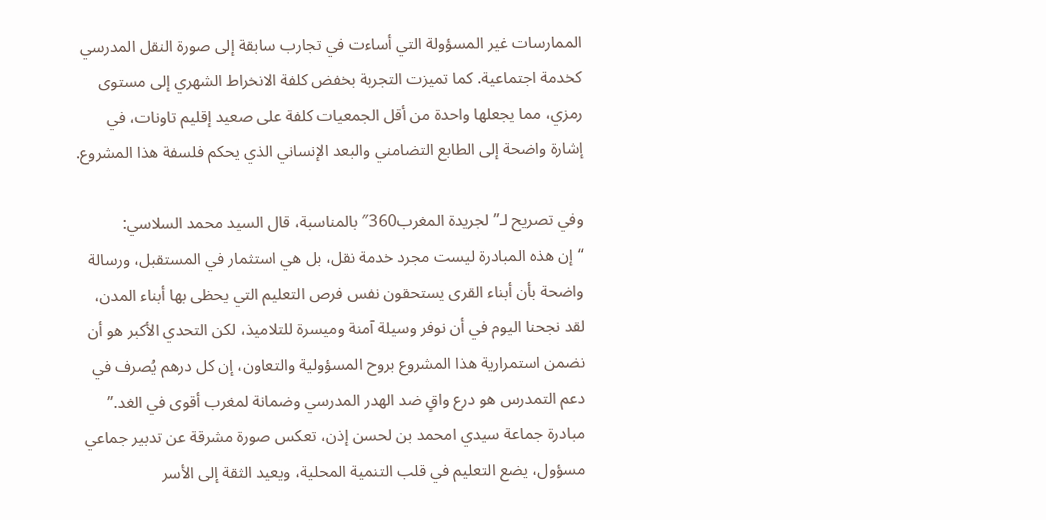الممارسات غير المسؤولة التي أساءت في تجارب سابقة إلى صورة النقل المدرسي كخدمة اجتماعية. كما تميزت التجربة بخفض كلفة الانخراط الشهري إلى مستوى رمزي، مما يجعلها واحدة من أقل الجمعيات كلفة على صعيد إقليم تاونات، في إشارة واضحة إلى الطابع التضامني والبعد الإنساني الذي يحكم فلسفة هذا المشروع.

وفي تصريح لـ”لجريدة المغرب360″ بالمناسبة، قال السيد محمد السلاسي:
“إن هذه المبادرة ليست مجرد خدمة نقل، بل هي استثمار في المستقبل، ورسالة واضحة بأن أبناء القرى يستحقون نفس فرص التعليم التي يحظى بها أبناء المدن، لقد نجحنا اليوم في أن نوفر وسيلة آمنة وميسرة للتلاميذ، لكن التحدي الأكبر هو أن نضمن استمرارية هذا المشروع بروح المسؤولية والتعاون، إن كل درهم يُصرف في دعم التمدرس هو درع واقٍ ضد الهدر المدرسي وضمانة لمغرب أقوى في الغد.”
مبادرة جماعة سيدي امحمد بن لحسن إذن، تعكس صورة مشرقة عن تدبير جماعي مسؤول، يضع التعليم في قلب التنمية المحلية، ويعيد الثقة إلى الأسر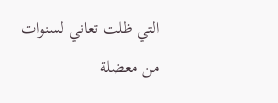التي ظلت تعاني لسنوات من معضلة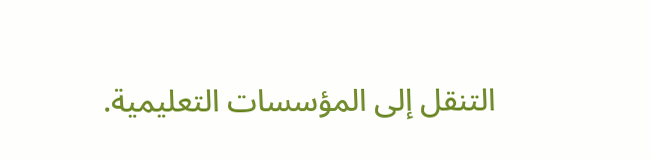التنقل إلى المؤسسات التعليمية.